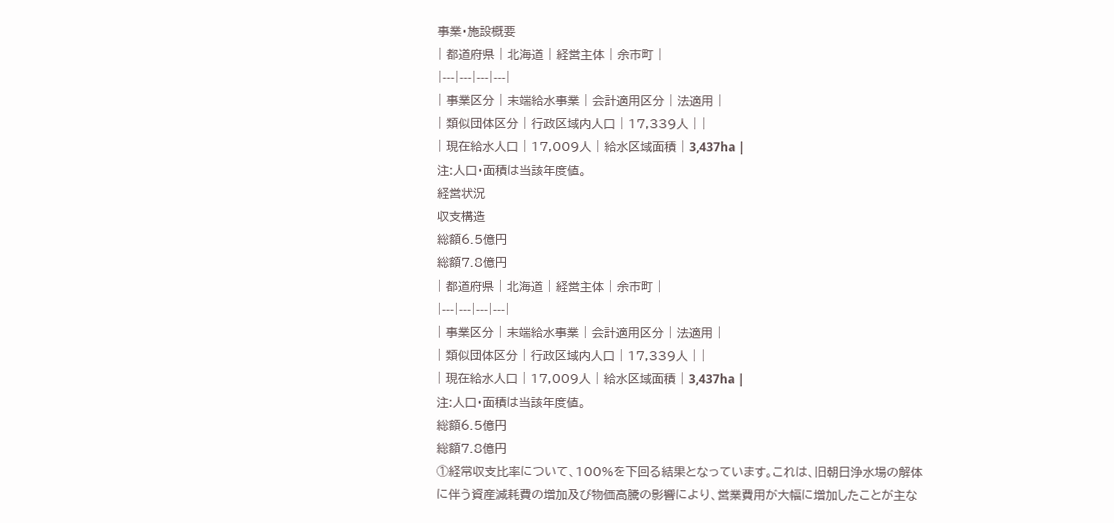事業・施設概要
| 都道府県 | 北海道 | 経営主体 | 余市町 |
|---|---|---|---|
| 事業区分 | 末端給水事業 | 会計適用区分 | 法適用 |
| 類似団体区分 | 行政区域内人口 | 17,339人 | |
| 現在給水人口 | 17,009人 | 給水区域面積 | 3,437ha |
注:人口・面積は当該年度値。
経営状況
収支構造
総額6.5億円
総額7.8億円
| 都道府県 | 北海道 | 経営主体 | 余市町 |
|---|---|---|---|
| 事業区分 | 末端給水事業 | 会計適用区分 | 法適用 |
| 類似団体区分 | 行政区域内人口 | 17,339人 | |
| 現在給水人口 | 17,009人 | 給水区域面積 | 3,437ha |
注:人口・面積は当該年度値。
総額6.5億円
総額7.8億円
①経常収支比率について、100%を下回る結果となっています。これは、旧朝日浄水場の解体に伴う資産減耗費の増加及び物価高騰の影響により、営業費用が大幅に増加したことが主な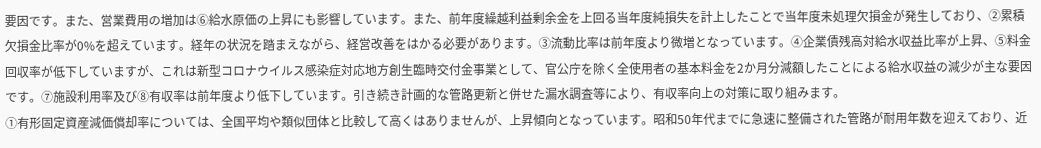要因です。また、営業費用の増加は⑥給水原価の上昇にも影響しています。また、前年度繰越利益剰余金を上回る当年度純損失を計上したことで当年度未処理欠損金が発生しており、②累積欠損金比率が0%を超えています。経年の状況を踏まえながら、経営改善をはかる必要があります。③流動比率は前年度より微増となっています。④企業債残高対給水収益比率が上昇、⑤料金回収率が低下していますが、これは新型コロナウイルス感染症対応地方創生臨時交付金事業として、官公庁を除く全使用者の基本料金を2か月分減額したことによる給水収益の減少が主な要因です。⑦施設利用率及び⑧有収率は前年度より低下しています。引き続き計画的な管路更新と併せた漏水調査等により、有収率向上の対策に取り組みます。
①有形固定資産減価償却率については、全国平均や類似団体と比較して高くはありませんが、上昇傾向となっています。昭和50年代までに急速に整備された管路が耐用年数を迎えており、近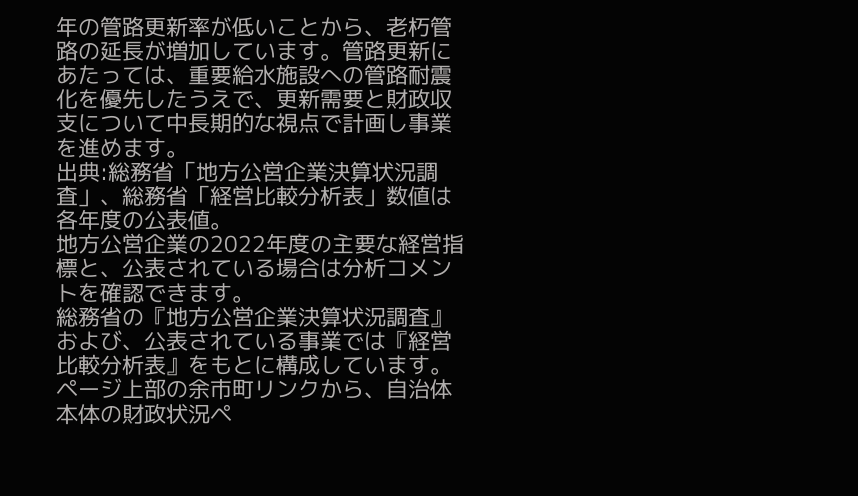年の管路更新率が低いことから、老朽管路の延長が増加しています。管路更新にあたっては、重要給水施設への管路耐震化を優先したうえで、更新需要と財政収支について中長期的な視点で計画し事業を進めます。
出典:総務省「地方公営企業決算状況調査」、総務省「経営比較分析表」数値は各年度の公表値。
地方公営企業の2022年度の主要な経営指標と、公表されている場合は分析コメントを確認できます。
総務省の『地方公営企業決算状況調査』および、公表されている事業では『経営比較分析表』をもとに構成しています。
ページ上部の余市町リンクから、自治体本体の財政状況ペ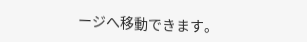ージへ移動できます。